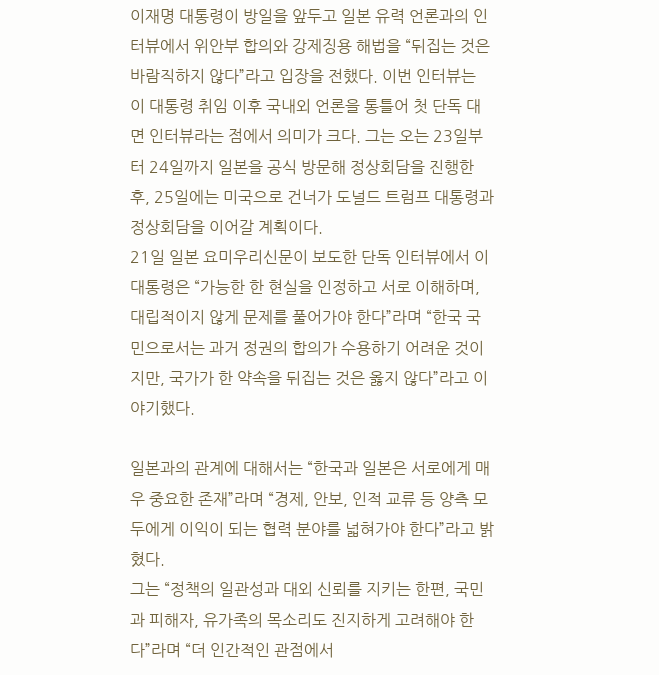이재명 대통령이 방일을 앞두고 일본 유력 언론과의 인터뷰에서 위안부 합의와 강제징용 해법을 “뒤집는 것은 바람직하지 않다”라고 입장을 전했다. 이번 인터뷰는 이 대통령 취임 이후 국내외 언론을 통틀어 첫 단독 대면 인터뷰라는 점에서 의미가 크다. 그는 오는 23일부터 24일까지 일본을 공식 방문해 정상회담을 진행한 후, 25일에는 미국으로 건너가 도널드 트럼프 대통령과 정상회담을 이어갈 계획이다.
21일 일본 요미우리신문이 보도한 단독 인터뷰에서 이 대통령은 “가능한 한 현실을 인정하고 서로 이해하며, 대립적이지 않게 문제를 풀어가야 한다”라며 “한국 국민으로서는 과거 정권의 합의가 수용하기 어려운 것이지만, 국가가 한 약속을 뒤집는 것은 옳지 않다”라고 이야기했다.

일본과의 관계에 대해서는 “한국과 일본은 서로에게 매우 중요한 존재”라며 “경제, 안보, 인적 교류 등 양측 모두에게 이익이 되는 협력 분야를 넓혀가야 한다”라고 밝혔다.
그는 “정책의 일관성과 대외 신뢰를 지키는 한편, 국민과 피해자, 유가족의 목소리도 진지하게 고려해야 한다”라며 “더 인간적인 관점에서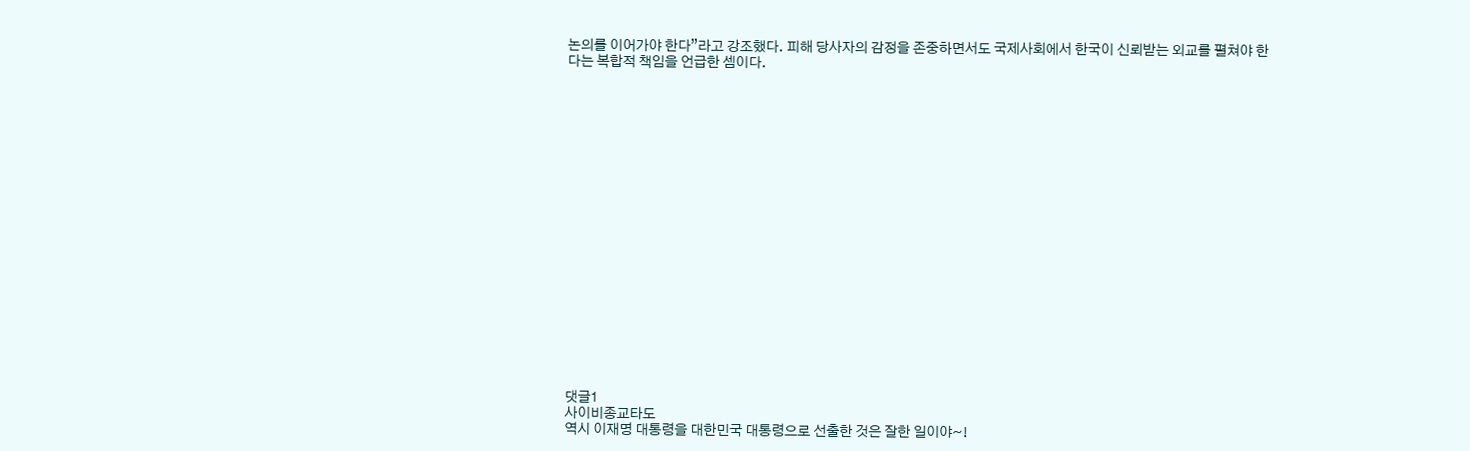논의를 이어가야 한다”라고 강조했다. 피해 당사자의 감정을 존중하면서도 국제사회에서 한국이 신뢰받는 외교를 펼쳐야 한다는 복합적 책임을 언급한 셈이다.




















댓글1
사이비종교타도
역시 이재명 대통령을 대한민국 대통령으로 선출한 것은 잘한 일이야~!